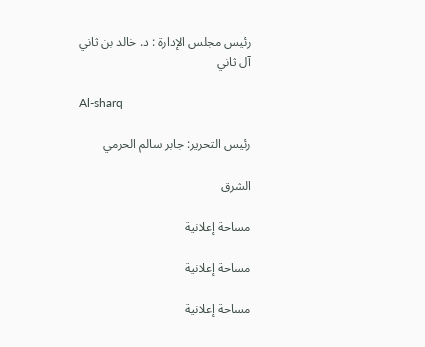رئيس مجلس الإدارة : د. خالد بن ثاني آل ثاني

Al-sharq

رئيس التحرير: جابر سالم الحرمي

الشرق

مساحة إعلانية

مساحة إعلانية

مساحة إعلانية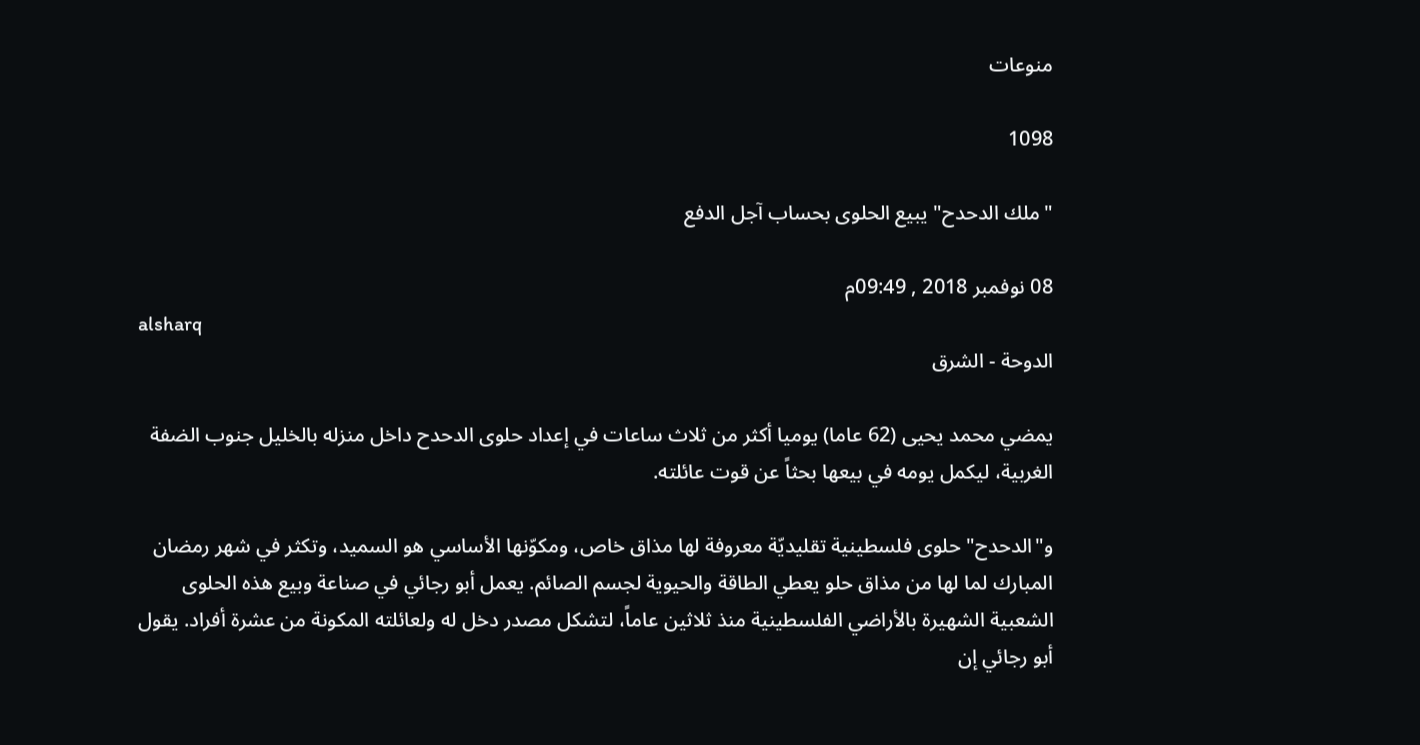منوعات

1098

"ملك الدحدح" يبيع الحلوى بحساب آجل الدفع

08 نوفمبر 2018 , 09:49م
alsharq
الدوحة - الشرق

يمضي محمد يحيى (62 عاما) يوميا أكثر من ثلاث ساعات في إعداد حلوى الدحدح داخل منزله بالخليل جنوب الضفة الغربية، ليكمل يومه في بيعها بحثاً عن قوت عائلته.

و"الدحدح" حلوى فلسطينية تقليديّة معروفة لها مذاق خاص، ومكوّنها الأساسي هو السميد، وتكثر في شهر رمضان المبارك لما لها من مذاق حلو يعطي الطاقة والحيوية لجسم الصائم. يعمل أبو رجائي في صناعة وبيع هذه الحلوى الشعبية الشهيرة بالأراضي الفلسطينية منذ ثلاثين عاماً، لتشكل مصدر دخل له ولعائلته المكونة من عشرة أفراد. يقول أبو رجائي إن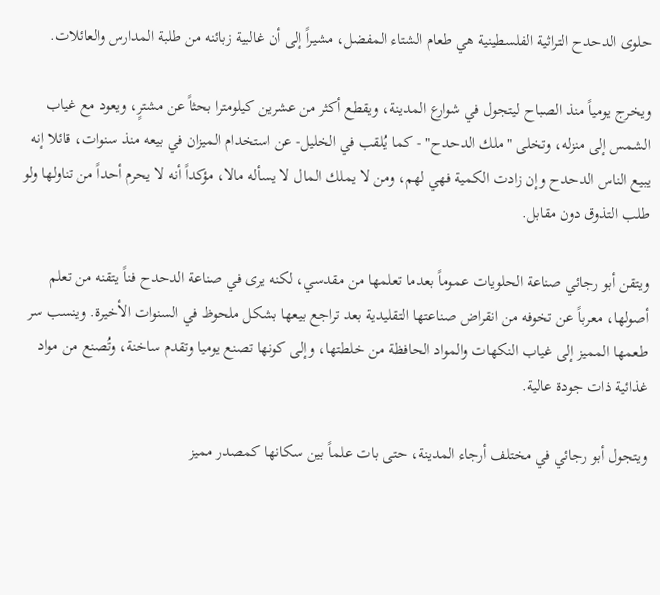حلوى الدحدح التراثية الفلسطينية هي طعام الشتاء المفضل، مشيراً إلى أن غالبية زبائنه من طلبة المدارس والعائلات.

ويخرج يومياً منذ الصباح ليتجول في شوارع المدينة، ويقطع أكثر من عشرين كيلومترا بحثاً عن مشترٍ، ويعود مع غياب الشمس إلى منزله، وتخلى "ملك الدحدح" - كما يُلقب في الخليل- عن استخدام الميزان في بيعه منذ سنوات، قائلا إنه يبيع الناس الدحدح وإن زادت الكمية فهي لهم، ومن لا يملك المال لا يسأله مالا، مؤكداً أنه لا يحرم أحداً من تناولها ولو طلب التذوق دون مقابل.

ويتقن أبو رجائي صناعة الحلويات عموماً بعدما تعلمها من مقدسي، لكنه يرى في صناعة الدحدح فناً يتقنه من تعلم أصولها، معرباً عن تخوفه من انقراض صناعتها التقليدية بعد تراجع بيعها بشكل ملحوظ في السنوات الأخيرة. وينسب سر طعمها المميز إلى غياب النكهات والمواد الحافظة من خلطتها، وإلى كونها تصنع يوميا وتقدم ساخنة، وتُصنع من مواد غذائية ذات جودة عالية.

ويتجول أبو رجائي في مختلف أرجاء المدينة، حتى بات علماً بين سكانها كمصدر مميز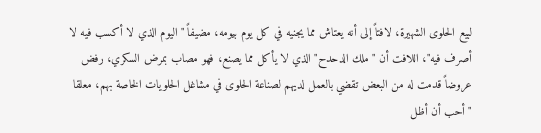لبيع الحلوى الشهيرة، لافتاً إلى أنه يعتاش مما يجنيه في كل يوم بيومه، مضيفاً "اليوم الذي لا أكسب فيه لا أصرف فيه"، اللافت أن "ملك الدحدح" الذي لا يأكل مما يصنع، فهو مصاب بمرض السكري، رفض عروضاً قدمت له من البعض تقضي بالعمل لديهم لصناعة الحلوى في مشاغل الحلويات الخاصة بهم، معلقا "أحب أن أظل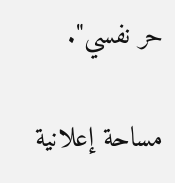حر نفسي".

مساحة إعلانية